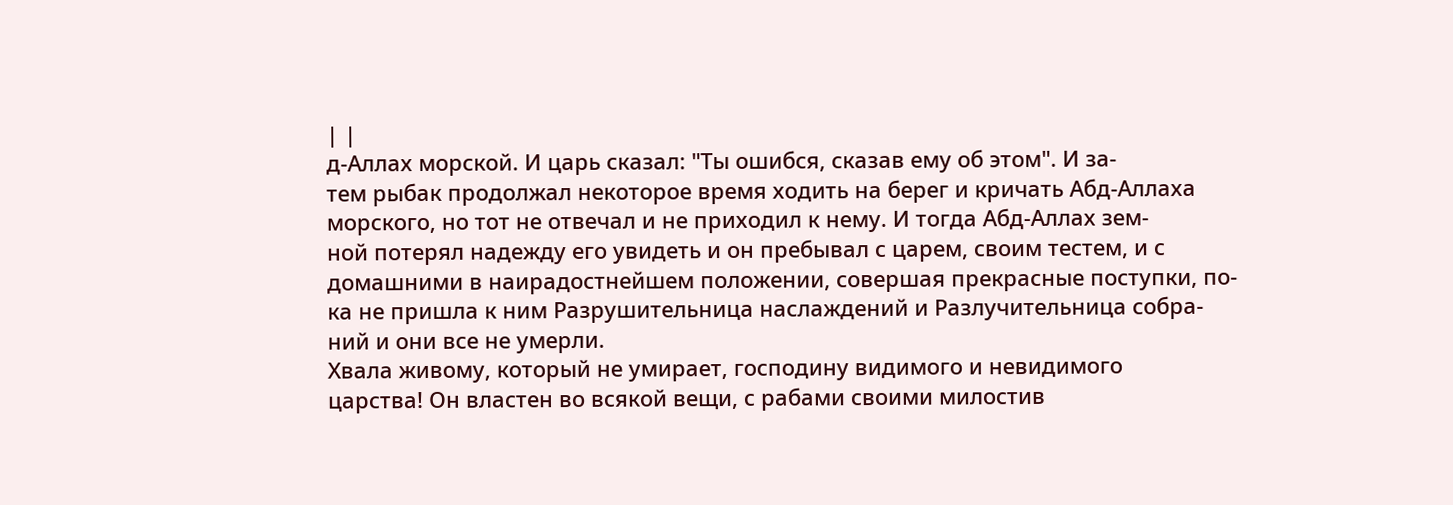| |
д-Аллах морской. И царь сказал: "Ты ошибся, сказав ему об этом". И за-
тем рыбак продолжал некоторое время ходить на берег и кричать Абд-Аллаха
морского, но тот не отвечал и не приходил к нему. И тогда Абд-Аллах зем-
ной потерял надежду его увидеть и он пребывал с царем, своим тестем, и с
домашними в наирадостнейшем положении, совершая прекрасные поступки, по-
ка не пришла к ним Разрушительница наслаждений и Разлучительница собра-
ний и они все не умерли.
Хвала живому, который не умирает, господину видимого и невидимого
царства! Он властен во всякой вещи, с рабами своими милостив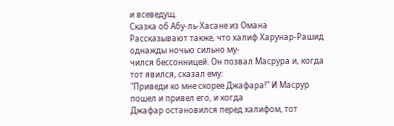и всеведущ.
Сказка об Абу-ль-Хасане из Омана
Рассказывают также, что халиф Харунар-Рашид однажды ночью сильно му-
чился бессонницей. Он позвал Масрура и, когда тот явился, сказал ему:
"Приведи ко мне скорее Джафара!" И Масрур пошел и привел его, и когда
Джафар остановился перед халифом, тот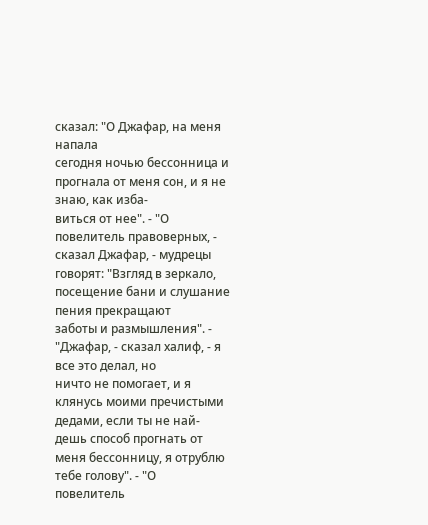сказал: "О Джафар, на меня напала
сегодня ночью бессонница и прогнала от меня сон, и я не знаю, как изба-
виться от нее". - "О повелитель правоверных, - сказал Джафар, - мудрецы
говорят: "Взгляд в зеркало, посещение бани и слушание пения прекращают
заботы и размышления". - "Джафар, - сказал халиф, - я все это делал, но
ничто не помогает, и я клянусь моими пречистыми дедами, если ты не най-
дешь способ прогнать от меня бессонницу, я отрублю тебе голову". - "О
повелитель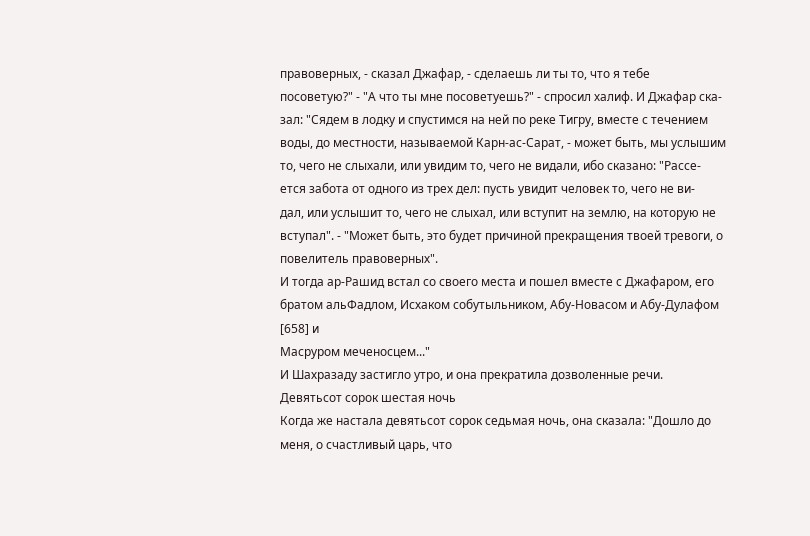правоверных, - сказал Джафар, - сделаешь ли ты то, что я тебе
посоветую?" - "А что ты мне посоветуешь?" - спросил халиф. И Джафар ска-
зал: "Сядем в лодку и спустимся на ней по реке Тигру, вместе с течением
воды, до местности, называемой Карн-ас-Сарат, - может быть, мы услышим
то, чего не слыхали, или увидим то, чего не видали, ибо сказано: "Рассе-
ется забота от одного из трех дел: пусть увидит человек то, чего не ви-
дал, или услышит то, чего не слыхал, или вступит на землю, на которую не
вступал". - "Может быть, это будет причиной прекращения твоей тревоги, о
повелитель правоверных".
И тогда ар-Рашид встал со своего места и пошел вместе с Джафаром, его
братом альФадлом, Исхаком собутыльником, Абу-Новасом и Абу-Дулафом [658] и
Масруром меченосцем..."
И Шахразаду застигло утро, и она прекратила дозволенные речи.
Девятьсот сорок шестая ночь
Когда же настала девятьсот сорок седьмая ночь, она сказала: "Дошло до
меня, о счастливый царь, что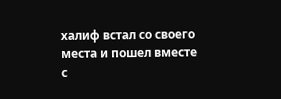халиф встал со своего места и пошел вместе
с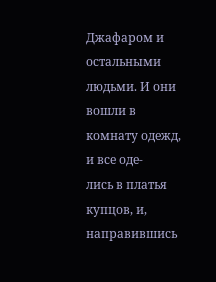Джафаром и остальными людьми. И они вошли в комнату одежд, и все оде-
лись в платья купцов, и, направившись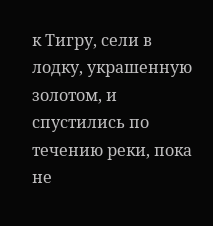к Тигру, сели в лодку, украшенную
золотом, и спустились по течению реки, пока не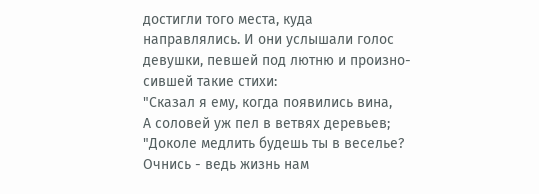достигли того места, куда
направлялись. И они услышали голос девушки, певшей под лютню и произно-
сившей такие стихи:
"Сказал я ему, когда появились вина,
А соловей уж пел в ветвях деревьев;
"Доколе медлить будешь ты в веселье?
Очнись - ведь жизнь нам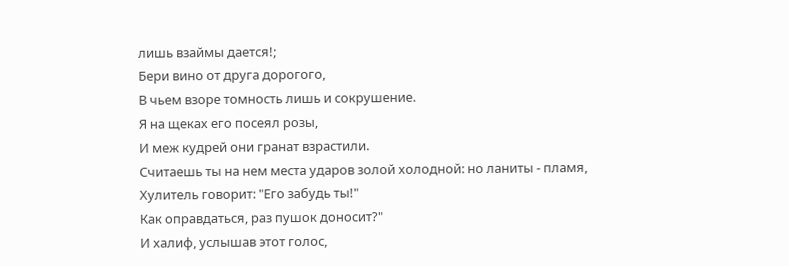лишь взаймы дается!;
Бери вино от друга дорогого,
В чьем взоре томность лишь и сокрушение.
Я на щеках его посеял розы,
И меж кудрей они гранат взрастили.
Считаешь ты на нем места ударов золой холодной: но ланиты - пламя,
Хулитель говорит: "Его забудь ты!"
Как оправдаться, раз пушок доносит?"
И халиф, услышав этот голос,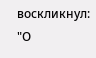воскликнул: "О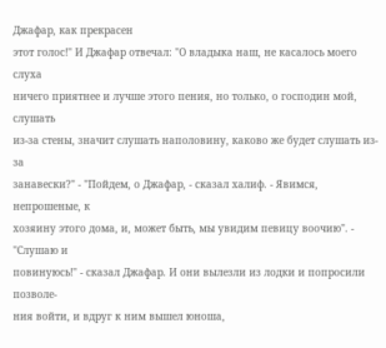Джафар, как прекрасен
этот голос!" И Джафар отвечал: "О владыка наш, не касалось моего слуха
ничего приятнее и лучше этого пения, но только, о господин мой, слушать
из-за стены, значит слушать наполовину, каково же будет слушать из-за
занавески?" - "Пойдем, о Джафар, - сказал халиф. - Явимся, непрошеные, к
хозяину этого дома, и, может быть, мы увидим певицу воочию". - "Слушаю и
повинуюсь!" - сказал Джафар. И они вылезли из лодки и попросили позволе-
ния войти, и вдруг к ним вышел юноша,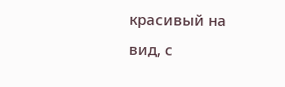красивый на вид, с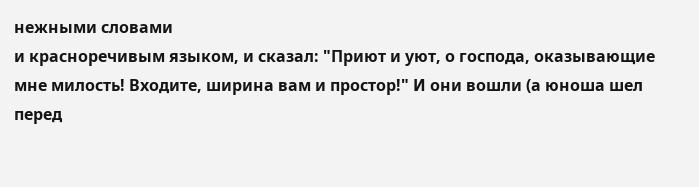нежными словами
и красноречивым языком, и сказал: "Приют и уют, о господа, оказывающие
мне милость! Входите, ширина вам и простор!" И они вошли (а юноша шел
перед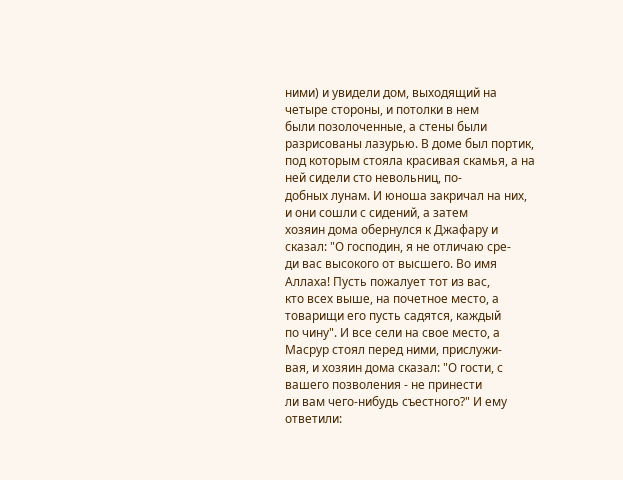ними) и увидели дом, выходящий на четыре стороны, и потолки в нем
были позолоченные, а стены были разрисованы лазурью. В доме был портик,
под которым стояла красивая скамья, а на ней сидели сто невольниц, по-
добных лунам. И юноша закричал на них, и они сошли с сидений, а затем
хозяин дома обернулся к Джафару и сказал: "О господин, я не отличаю сре-
ди вас высокого от высшего. Во имя Аллаха! Пусть пожалует тот из вас,
кто всех выше, на почетное место, а товарищи его пусть садятся, каждый
по чину". И все сели на свое место, а Масрур стоял перед ними, прислужи-
вая, и хозяин дома сказал: "О гости, с вашего позволения - не принести
ли вам чего-нибудь съестного?" И ему ответили: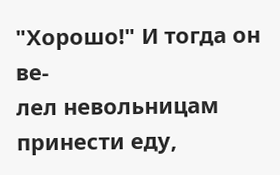"Хорошо!" И тогда он ве-
лел невольницам принести еду,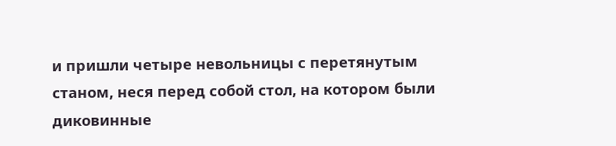и пришли четыре невольницы с перетянутым
станом, неся перед собой стол, на котором были диковинные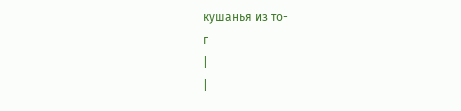кушанья из то-
г
|
|